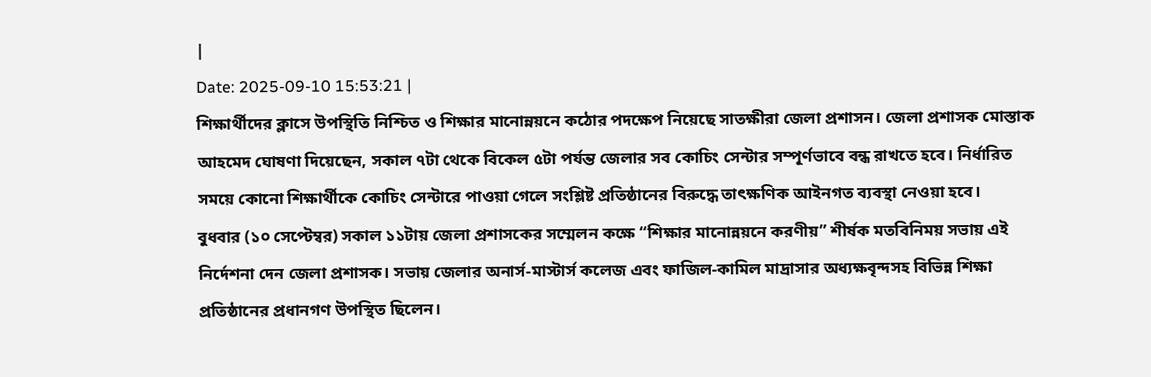|
Date: 2025-09-10 15:53:21 |
শিক্ষার্থীদের ক্লাসে উপস্থিতি নিশ্চিত ও শিক্ষার মানোন্নয়নে কঠোর পদক্ষেপ নিয়েছে সাতক্ষীরা জেলা প্রশাসন। জেলা প্রশাসক মোস্তাক আহমেদ ঘোষণা দিয়েছেন, সকাল ৭টা থেকে বিকেল ৫টা পর্যন্ত জেলার সব কোচিং সেন্টার সম্পূর্ণভাবে বন্ধ রাখতে হবে। নির্ধারিত সময়ে কোনো শিক্ষার্থীকে কোচিং সেন্টারে পাওয়া গেলে সংশ্লিষ্ট প্রতিষ্ঠানের বিরুদ্ধে তাৎক্ষণিক আইনগত ব্যবস্থা নেওয়া হবে।
বুধবার (১০ সেপ্টেম্বর) সকাল ১১টায় জেলা প্রশাসকের সম্মেলন কক্ষে “শিক্ষার মানোন্নয়নে করণীয়” শীর্ষক মতবিনিময় সভায় এই নির্দেশনা দেন জেলা প্রশাসক। সভায় জেলার অনার্স-মাস্টার্স কলেজ এবং ফাজিল-কামিল মাদ্রাসার অধ্যক্ষবৃন্দসহ বিভিন্ন শিক্ষা প্রতিষ্ঠানের প্রধানগণ উপস্থিত ছিলেন।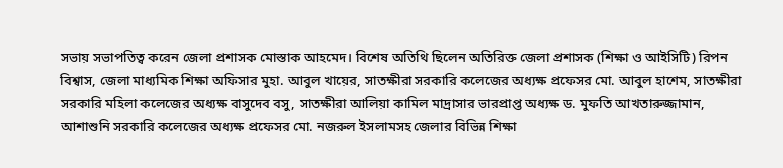সভায় সভাপতিত্ব করেন জেলা প্রশাসক মোস্তাক আহমেদ। বিশেষ অতিথি ছিলেন অতিরিক্ত জেলা প্রশাসক (শিক্ষা ও আইসিটি) রিপন বিশ্বাস, জেলা মাধ্যমিক শিক্ষা অফিসার মুহা. আবুল খায়ের, সাতক্ষীরা সরকারি কলেজের অধ্যক্ষ প্রফেসর মো. আবুল হাশেম, সাতক্ষীরা সরকারি মহিলা কলেজের অধ্যক্ষ বাসুদেব বসু, সাতক্ষীরা আলিয়া কামিল মাদ্রাসার ভারপ্রাপ্ত অধ্যক্ষ ড. মুফতি আখতারুজ্জামান, আশাশুনি সরকারি কলেজের অধ্যক্ষ প্রফেসর মো. নজরুল ইসলামসহ জেলার বিভিন্ন শিক্ষা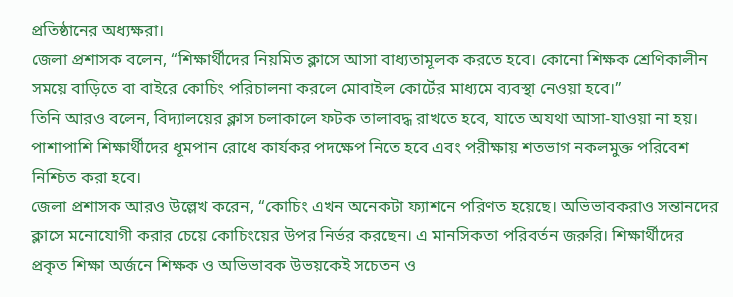প্রতিষ্ঠানের অধ্যক্ষরা।
জেলা প্রশাসক বলেন, “শিক্ষার্থীদের নিয়মিত ক্লাসে আসা বাধ্যতামূলক করতে হবে। কোনো শিক্ষক শ্রেণিকালীন সময়ে বাড়িতে বা বাইরে কোচিং পরিচালনা করলে মোবাইল কোর্টের মাধ্যমে ব্যবস্থা নেওয়া হবে।”
তিনি আরও বলেন, বিদ্যালয়ের ক্লাস চলাকালে ফটক তালাবদ্ধ রাখতে হবে, যাতে অযথা আসা-যাওয়া না হয়। পাশাপাশি শিক্ষার্থীদের ধূমপান রোধে কার্যকর পদক্ষেপ নিতে হবে এবং পরীক্ষায় শতভাগ নকলমুক্ত পরিবেশ নিশ্চিত করা হবে।
জেলা প্রশাসক আরও উল্লেখ করেন, “কোচিং এখন অনেকটা ফ্যাশনে পরিণত হয়েছে। অভিভাবকরাও সন্তানদের ক্লাসে মনোযোগী করার চেয়ে কোচিংয়ের উপর নির্ভর করছেন। এ মানসিকতা পরিবর্তন জরুরি। শিক্ষার্থীদের প্রকৃত শিক্ষা অর্জনে শিক্ষক ও অভিভাবক উভয়কেই সচেতন ও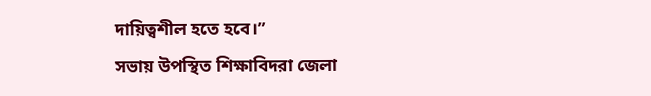দায়িত্বশীল হতে হবে।”
সভায় উপস্থিত শিক্ষাবিদরা জেলা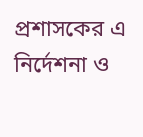প্রশাসকের এ নির্দেশনা ও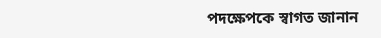পদক্ষেপকে স্বাগত জানান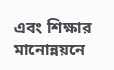এবং শিক্ষার মানোন্নয়নে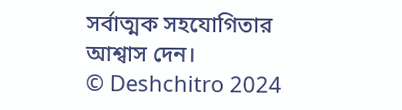সর্বাত্মক সহযোগিতার আশ্বাস দেন।
© Deshchitro 2024